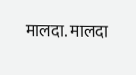मालदा. मालदा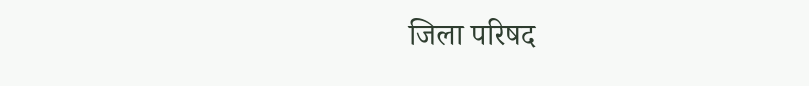जिला परिषद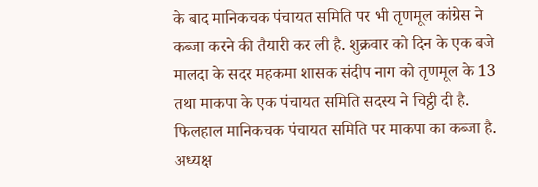के बाद मानिकचक पंचायत समिति पर भी तृणमूल कांग्रेस ने कब्जा करने की तैयारी कर ली है. शुक्रवार को दिन के एक बजे मालदा के सदर महकमा शासक संदीप नाग को तृणमूल के 13 तथा माकपा के एक पंचायत समिति सदस्य ने चिट्ठी दी है. फिलहाल मानिकचक पंचायत समिति पर माकपा का कब्जा है. अध्यक्ष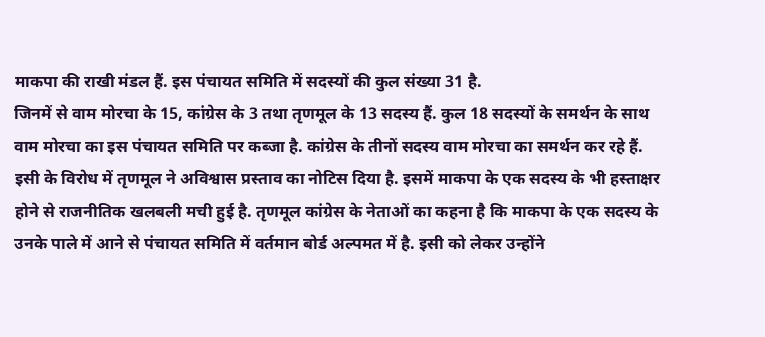माकपा की राखी मंडल हैं. इस पंचायत समिति में सदस्यों की कुल संख्या 31 है.
जिनमें से वाम मोरचा के 15, कांग्रेस के 3 तथा तृणमूल के 13 सदस्य हैं. कुल 18 सदस्यों के समर्थन के साथ वाम मोरचा का इस पंचायत समिति पर कब्जा है. कांग्रेस के तीनों सदस्य वाम मोरचा का समर्थन कर रहे हैं. इसी के विरोध में तृणमूल ने अविश्वास प्रस्ताव का नोटिस दिया है. इसमें माकपा के एक सदस्य के भी हस्ताक्षर होने से राजनीतिक खलबली मची हुई है. तृणमूल कांग्रेस के नेताओं का कहना है कि माकपा के एक सदस्य के उनके पाले में आने से पंचायत समिति में वर्तमान बोर्ड अल्पमत में है. इसी को लेकर उन्होंने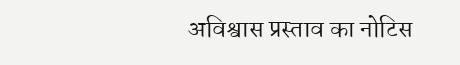अविश्वास प्रस्ताव का नोटिस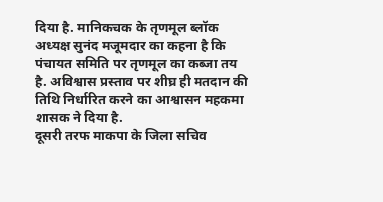दिया है. मानिकचक के तृणमूल ब्लॉक अध्यक्ष सुनंद मजूमदार का कहना है कि पंचायत समिति पर तृणमूल का कब्जा तय है. अविश्वास प्रस्ताव पर शीघ्र ही मतदान की तिथि निर्धारित करने का आश्वासन महकमा शासक ने दिया है.
दूसरी तरफ माकपा के जिला सचिव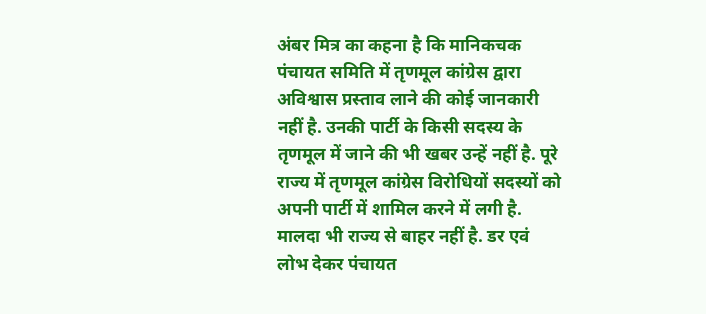अंबर मित्र का कहना है कि मानिकचक पंचायत समिति में तृणमूल कांग्रेस द्वारा अविश्वास प्रस्ताव लाने की कोई जानकारी नहीं है. उनकी पार्टी के किसी सदस्य के तृणमूल में जाने की भी खबर उन्हें नहीं है. पूरे राज्य में तृणमूल कांग्रेस विरोधियों सदस्यों को अपनी पार्टी में शामिल करने में लगी है. मालदा भी राज्य से बाहर नहीं है. डर एवं लोभ देकर पंचायत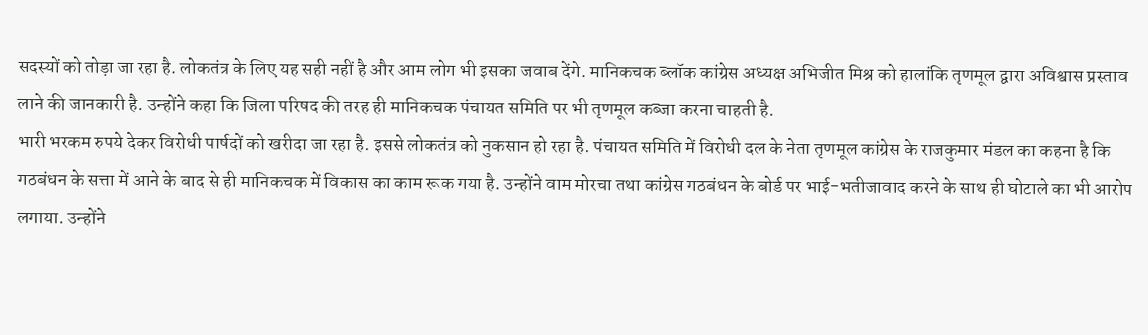सदस्यों को तोड़ा जा रहा है. लोकतंत्र के लिए यह सही नहीं है और आम लोग भी इसका जवाब देंगे. मानिकचक ब्लॉक कांग्रेस अध्यक्ष अभिजीत मिश्र को हालांकि तृणमूल द्वारा अविश्वास प्रस्ताव लाने की जानकारी है. उन्होंने कहा कि जिला परिषद की तरह ही मानिकचक पंचायत समिति पर भी तृणमूल कब्जा करना चाहती है.
भारी भरकम रुपये देकर विरोधी पार्षदों को खरीदा जा रहा है. इससे लोकतंत्र को नुकसान हो रहा है. पंचायत समिति में विरोधी दल के नेता तृणमूल कांग्रेस के राजकुमार मंडल का कहना है कि गठबंधन के सत्ता में आने के बाद से ही मानिकचक में विकास का काम रूक गया है. उन्होंने वाम मोरचा तथा कांग्रेस गठबंधन के बोर्ड पर भाई-भतीजावाद करने के साथ ही घोटाले का भी आरोप लगाया. उन्होंने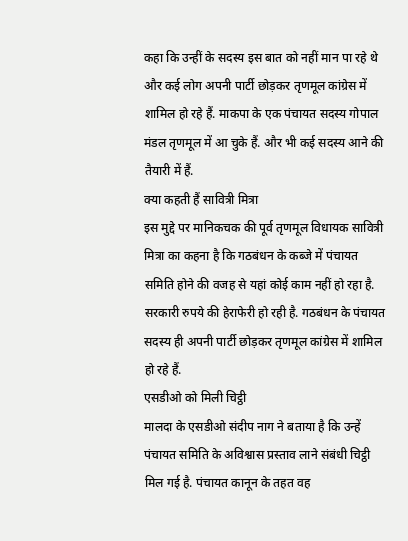कहा कि उन्हीं के सदस्य इस बात को नहीं मान पा रहे थे और कई लोग अपनी पार्टी छोड़कर तृणमूल कांग्रेस में शामिल हो रहे हैं. माकपा के एक पंचायत सदस्य गोपाल मंडल तृणमूल में आ चुके हैं. और भी कई सदस्य आने की तैयारी में हैं.
क्या कहती हैं सावित्री मित्रा
इस मुद्दे पर मानिकचक की पूर्व तृणमूल विधायक सावित्री मित्रा का कहना है कि गठबंधन के कब्जे में पंचायत समिति होने की वजह से यहां कोई काम नहीं हो रहा है. सरकारी रुपये की हेराफेरी हो रही है. गठबंधन के पंचायत सदस्य ही अपनी पार्टी छोड़कर तृणमूल कांग्रेस में शामिल हो रहे हैं.
एसडीओ को मिली चिट्ठी
मालदा के एसडीओ संदीप नाग ने बताया है कि उन्हें पंचायत समिति के अविश्वास प्रस्ताव लाने संबंधी चिट्ठी मिल गई है. पंचायत कानून के तहत वह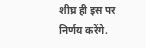शीघ्र ही इस पर निर्णय करेंगे.